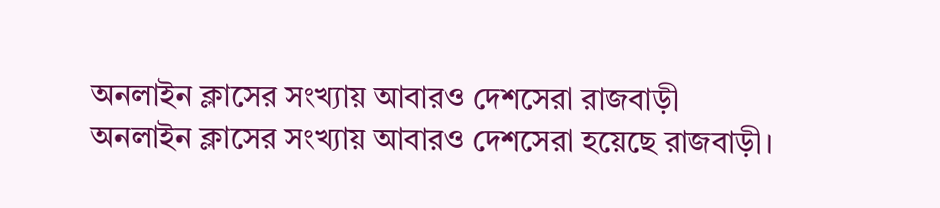অনলাইন ক্লাসের সংখ্যায় আবারও দেশসেরা রাজবাড়ী
অনলাইন ক্লাসের সংখ্যায় আবারও দেশসেরা হয়েছে রাজবাড়ী।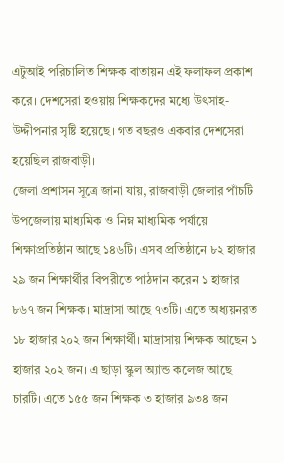এটুআই পরিচালিত শিক্ষক বাতায়ন এই ফলাফল প্রকাশ করে। দেশসেরা হওয়ায় শিক্ষকদের মধ্যে উৎসাহ-উদ্দীপনার সৃষ্টি হয়েছে। গত বছরও একবার দেশসেরা হয়েছিল রাজবাড়ী।
জেলা প্রশাসন সূত্রে জানা যায়, রাজবাড়ী জেলার পাঁচটি উপজেলায় মাধ্যমিক ও নিম্ন মাধ্যমিক পর্যায়ে শিক্ষাপ্রতিষ্ঠান আছে ১৪৬টি। এসব প্রতিষ্ঠানে ৮২ হাজার ২৯ জন শিক্ষার্থীর বিপরীতে পাঠদান করেন ১ হাজার ৮৬৭ জন শিক্ষক। মাদ্রাসা আছে ৭৩টি। এতে অধ্যয়নরত ১৮ হাজার ২০২ জন শিক্ষার্থী। মাদ্রাসায় শিক্ষক আছেন ১ হাজার ২০২ জন। এ ছাড়া স্কুল অ্যান্ড কলেজ আছে চারটি। এতে ১৫৫ জন শিক্ষক ৩ হাজার ৯৩৪ জন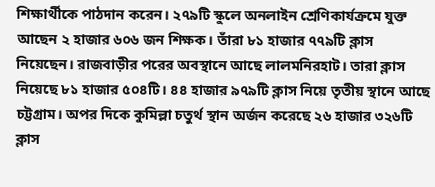শিক্ষার্থীকে পাঠদান করেন। ২৭৯টি স্কুলে অনলাইন শ্রেণিকার্যক্রমে যুক্ত আছেন ২ হাজার ৬০৬ জন শিক্ষক। তাঁরা ৮১ হাজার ৭৭৯টি ক্লাস নিয়েছেন। রাজবাড়ীর পরের অবস্থানে আছে লালমনিরহাট। তারা ক্লাস নিয়েছে ৮১ হাজার ৫০৪টি। ৪৪ হাজার ৯৭৯টি ক্লাস নিয়ে তৃতীয় স্থানে আছে চট্টগ্রাম। অপর দিকে কুমিল্লা চতুর্থ স্থান অর্জন করেছে ২৬ হাজার ৩২৬টি ক্লাস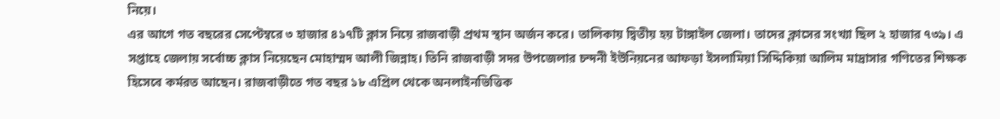নিয়ে।
এর আগে গত বছরের সেপ্টেম্বরে ৩ হাজার ৪১৭টি ক্লাস নিয়ে রাজবাড়ী প্রথম স্থান অর্জন করে। তালিকায় দ্বিতীয় হয় টাঙ্গাইল জেলা। তাদের ক্লাসের সংখ্যা ছিল ২ হাজার ৭৩৯। এ সপ্তাহে জেলায় সর্বোচ্চ ক্লাস নিয়েছেন মোহাম্মদ আলী জিন্নাহ। তিনি রাজবাড়ী সদর উপজেলার চন্দনী ইউনিয়নের আফড়া ইসলামিয়া সিদ্দিকিয়া আলিম মাদ্রাসার গণিতের শিক্ষক হিসেবে কর্মরত আছেন। রাজবাড়ীতে গত বছর ১৮ এপ্রিল থেকে অনলাইনভিত্তিক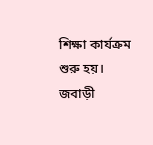শিক্ষা কার্যক্রম শুরু হয়।
জবাড়ী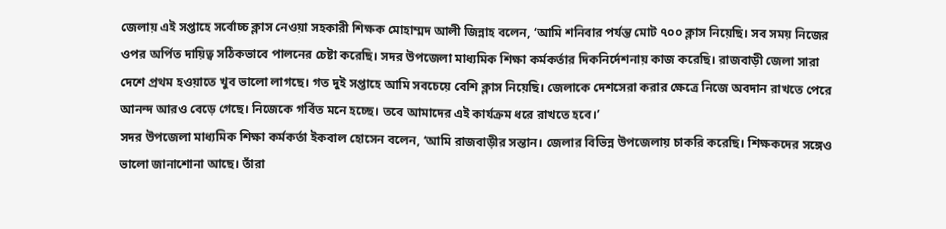জেলায় এই সপ্তাহে সর্বোচ্চ ক্লাস নেওয়া সহকারী শিক্ষক মোহাম্মদ আলী জিন্নাহ বলেন, ‘আমি শনিবার পর্যন্ত মোট ৭০০ ক্লাস নিয়েছি। সব সময় নিজের ওপর অর্পিত দায়িত্ব সঠিকভাবে পালনের চেষ্টা করেছি। সদর উপজেলা মাধ্যমিক শিক্ষা কর্মকর্তার দিকনির্দেশনায় কাজ করেছি। রাজবাড়ী জেলা সারা দেশে প্রথম হওয়াতে খুব ভালো লাগছে। গত দুই সপ্তাহে আমি সবচেয়ে বেশি ক্লাস নিয়েছি। জেলাকে দেশসেরা করার ক্ষেত্রে নিজে অবদান রাখতে পেরে আনন্দ আরও বেড়ে গেছে। নিজেকে গর্বিত মনে হচ্ছে। তবে আমাদের এই কার্যক্রম ধরে রাখতে হবে।’
সদর উপজেলা মাধ্যমিক শিক্ষা কর্মকর্তা ইকবাল হোসেন বলেন, ‘আমি রাজবাড়ীর সন্তান। জেলার বিভিন্ন উপজেলায় চাকরি করেছি। শিক্ষকদের সঙ্গেও ভালো জানাশোনা আছে। তাঁরা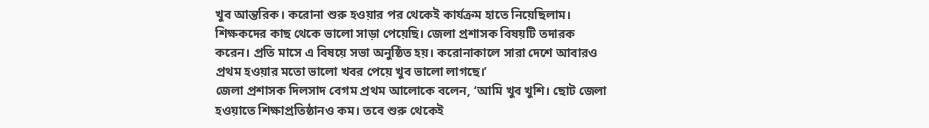খুব আন্তরিক। করোনা শুরু হওয়ার পর থেকেই কার্যক্রম হাতে নিয়েছিলাম। শিক্ষকদের কাছ থেকে ভালো সাড়া পেয়েছি। জেলা প্রশাসক বিষয়টি তদারক করেন। প্রতি মাসে এ বিষয়ে সভা অনুষ্ঠিত হয়। করোনাকালে সারা দেশে আবারও প্রথম হওয়ার মতো ভালো খবর পেয়ে খুব ভালো লাগছে।’
জেলা প্রশাসক দিলসাদ বেগম প্রথম আলোকে বলেন, ‘আমি খুব খুশি। ছোট জেলা হওয়াতে শিক্ষাপ্রতিষ্ঠানও কম। তবে শুরু থেকেই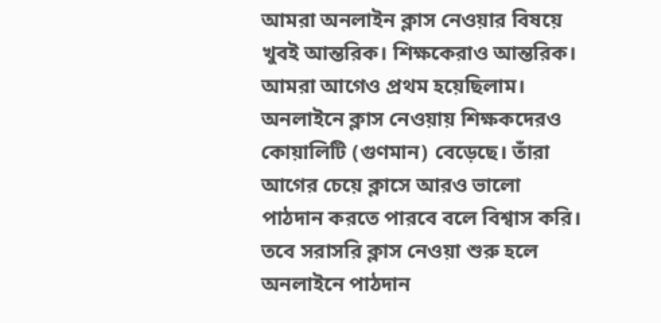আমরা অনলাইন ক্লাস নেওয়ার বিষয়ে খুবই আন্তরিক। শিক্ষকেরাও আন্তরিক। আমরা আগেও প্রথম হয়েছিলাম। অনলাইনে ক্লাস নেওয়ায় শিক্ষকদেরও কোয়ালিটি (গুণমান) বেড়েছে। তাঁরা আগের চেয়ে ক্লাসে আরও ভালো পাঠদান করতে পারবে বলে বিশ্বাস করি। তবে সরাসরি ক্লাস নেওয়া শুরু হলে অনলাইনে পাঠদান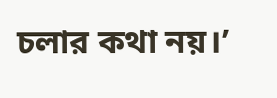চলার কথা নয়।’